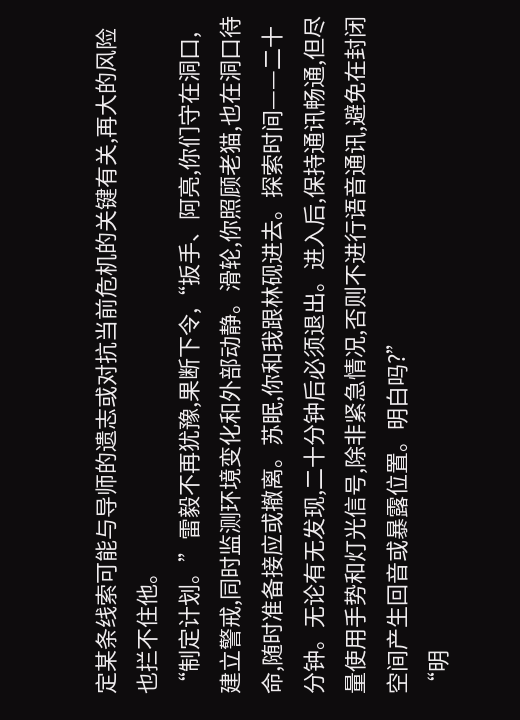定某条线索可能与导师的遗志或对抗当前危机的关键有关,再大的风险也拦不住他。
“制定计划。”雷毅不再犹豫,果断下令,“扳手、阿亮,你们守在洞口,建立警戒,同时监测环境变化和外部动静。滑轮,你照顾老猫,也在洞口待命,随时准备接应或撤离。苏眠,你和我跟林砚进去。探索时间——二十分钟。无论有无发现,二十分钟后必须退出。进入后,保持通讯畅通,但尽量使用手势和灯光信号,除非紧急情况,否则不进行语音通讯,避免在封闭空间产生回音或暴露位置。明白吗?”
“明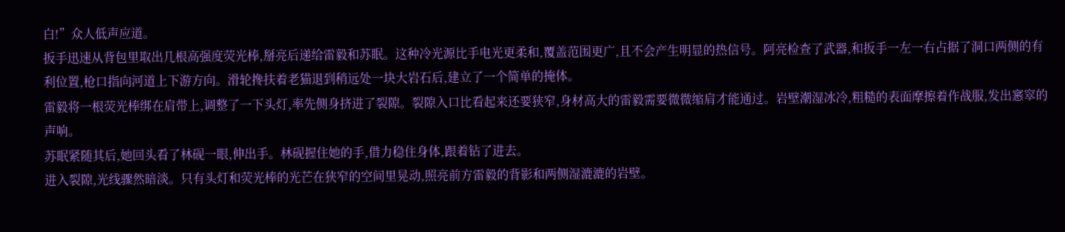白!”众人低声应道。
扳手迅速从背包里取出几根高强度荧光棒,掰亮后递给雷毅和苏眠。这种冷光源比手电光更柔和,覆盖范围更广,且不会产生明显的热信号。阿亮检查了武器,和扳手一左一右占据了洞口两侧的有利位置,枪口指向河道上下游方向。滑轮搀扶着老猫退到稍远处一块大岩石后,建立了一个简单的掩体。
雷毅将一根荧光棒绑在肩带上,调整了一下头灯,率先侧身挤进了裂隙。裂隙入口比看起来还要狭窄,身材高大的雷毅需要微微缩肩才能通过。岩壁潮湿冰冷,粗糙的表面摩擦着作战服,发出窸窣的声响。
苏眠紧随其后,她回头看了林砚一眼,伸出手。林砚握住她的手,借力稳住身体,跟着钻了进去。
进入裂隙,光线骤然暗淡。只有头灯和荧光棒的光芒在狭窄的空间里晃动,照亮前方雷毅的背影和两侧湿漉漉的岩壁。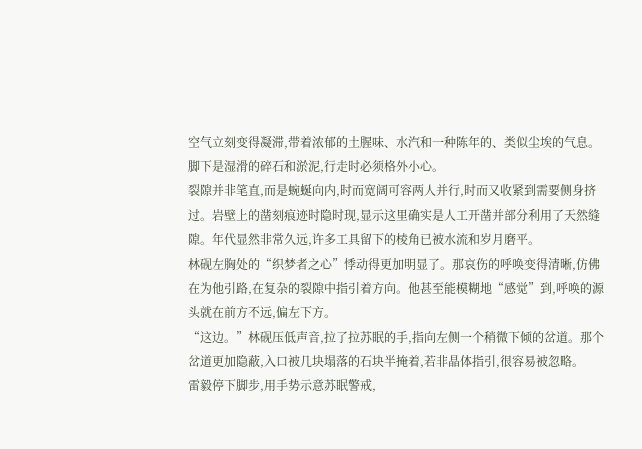空气立刻变得凝滞,带着浓郁的土腥味、水汽和一种陈年的、类似尘埃的气息。脚下是湿滑的碎石和淤泥,行走时必须格外小心。
裂隙并非笔直,而是蜿蜒向内,时而宽阔可容两人并行,时而又收紧到需要侧身挤过。岩壁上的凿刻痕迹时隐时现,显示这里确实是人工开凿并部分利用了天然缝隙。年代显然非常久远,许多工具留下的棱角已被水流和岁月磨平。
林砚左胸处的“织梦者之心”悸动得更加明显了。那哀伤的呼唤变得清晰,仿佛在为他引路,在复杂的裂隙中指引着方向。他甚至能模糊地“感觉”到,呼唤的源头就在前方不远,偏左下方。
“这边。”林砚压低声音,拉了拉苏眠的手,指向左侧一个稍微下倾的岔道。那个岔道更加隐蔽,入口被几块塌落的石块半掩着,若非晶体指引,很容易被忽略。
雷毅停下脚步,用手势示意苏眠警戒,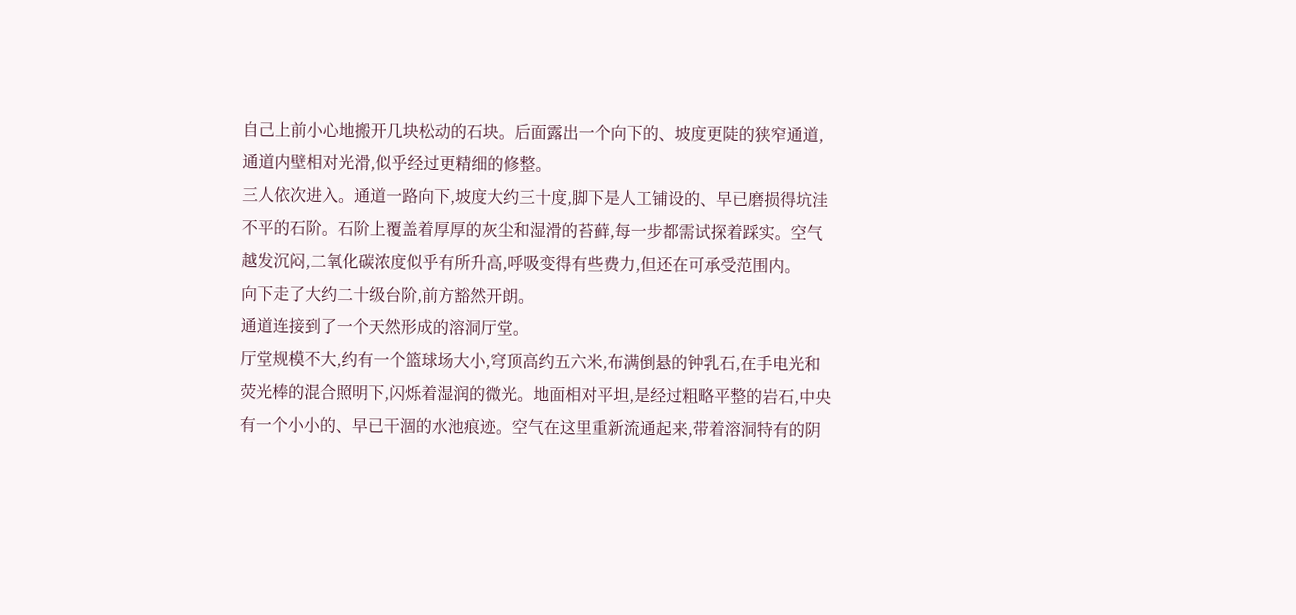自己上前小心地搬开几块松动的石块。后面露出一个向下的、坡度更陡的狭窄通道,通道内壁相对光滑,似乎经过更精细的修整。
三人依次进入。通道一路向下,坡度大约三十度,脚下是人工铺设的、早已磨损得坑洼不平的石阶。石阶上覆盖着厚厚的灰尘和湿滑的苔藓,每一步都需试探着踩实。空气越发沉闷,二氧化碳浓度似乎有所升高,呼吸变得有些费力,但还在可承受范围内。
向下走了大约二十级台阶,前方豁然开朗。
通道连接到了一个天然形成的溶洞厅堂。
厅堂规模不大,约有一个篮球场大小,穹顶高约五六米,布满倒悬的钟乳石,在手电光和荧光棒的混合照明下,闪烁着湿润的微光。地面相对平坦,是经过粗略平整的岩石,中央有一个小小的、早已干涸的水池痕迹。空气在这里重新流通起来,带着溶洞特有的阴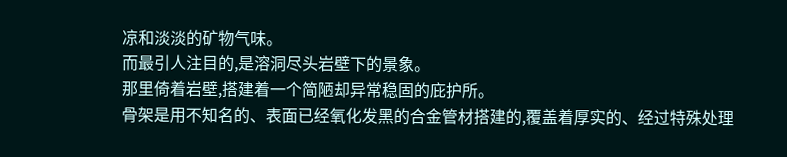凉和淡淡的矿物气味。
而最引人注目的,是溶洞尽头岩壁下的景象。
那里倚着岩壁,搭建着一个简陋却异常稳固的庇护所。
骨架是用不知名的、表面已经氧化发黑的合金管材搭建的,覆盖着厚实的、经过特殊处理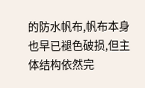的防水帆布,帆布本身也早已褪色破损,但主体结构依然完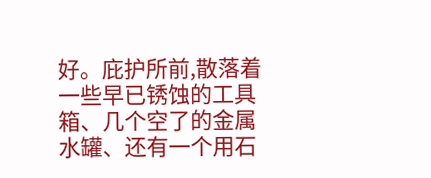好。庇护所前,散落着一些早已锈蚀的工具箱、几个空了的金属水罐、还有一个用石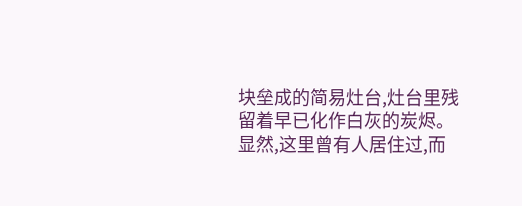块垒成的简易灶台,灶台里残留着早已化作白灰的炭烬。
显然,这里曾有人居住过,而